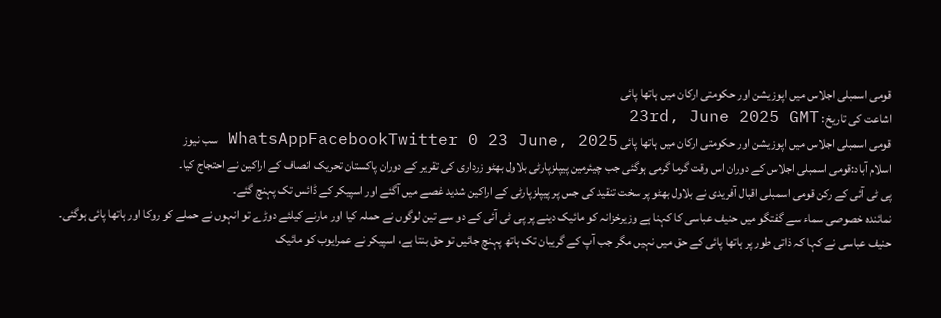قومی اسمبلی اجلاس میں اپوزیشن اور حکومتی ارکان میں ہاتھا پائی
اشاعت کی تاریخ: 23rd, June 2025 GMT
قومی اسمبلی اجلاس میں اپوزیشن اور حکومتی ارکان میں ہاتھا پائی WhatsAppFacebookTwitter 0 23 June, 2025 سب نیوز
اسلام آباد:قومی اسمبلی اجلاس کے دوران اس وقت گرما گرمی ہوگئی جب چیئرمین پیپلزپارٹی بلاول بھٹو زرداری کی تقریر کے دوران پاکستان تحریک انصاف کے اراکین نے احتجاج کیا۔
پی ٹی آئی کے رکن قومی اسمبلی اقبال آفریدی نے بلاول بھٹو پر سخت تنقید کی جس پر پیپلزپارٹی کے اراکین شدید غصے میں آگئے اور اسپیکر کے ڈائس تک پہنچ گئے۔
نمائندہ خصوصی سماء سے گفتگو میں حنیف عباسی کا کہنا ہے وزیرخزانہ کو مائیک دینے پر پی ٹی آئی کے دو سے تین لوگوں نے حملہ کیا اور مارنے کیلئے دوڑے تو انہوں نے حملے کو روکا اور ہاتھا پائی ہوگئی۔
حنیف عباسی نے کہا کہ ذاتی طور پر ہاتھا پائی کے حق میں نہیں مگر جب آپ کے گریبان تک ہاتھ پہنچ جائیں تو حق بنتا ہے، اسپیکر نے عمرایوب کو مائیک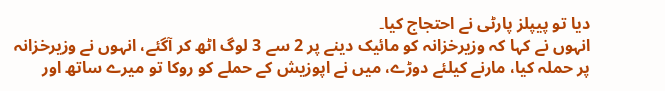دیا تو پیپلز پارٹی نے احتجاج کیا۔
انہوں نے کہا کہ وزیرخزانہ کو مائیک دینے پر 2 سے 3 لوگ اٹھ کر آگئے، انہوں نے وزیرخزانہ پر حملہ کیا، مارنے کیلئے دوڑے، میں نے اپوزیش کے حملے کو روکا تو میرے ساتھ اور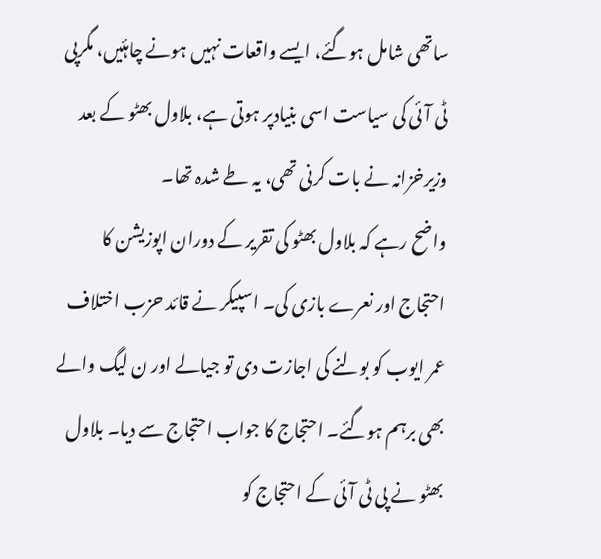ساتھی شامل ہوگئے، ایسے واقعات نہیں ہونے چاہئیں، مگرپی ٹی آئی کی سیاست اسی بنیادپر ہوتی ہے، بلاول بھٹو کے بعد وزیرخزانہ نے بات کرنی تھی، یہ طے شدہ تھا۔
واضح رہے کہ بلاول بھٹو کی تقریر کے دوران اپوزیشن کا احتجاج اور نعرے بازی کی۔ اسپیکر نے قائد حزب اختلاف عمر ایوب کو بولنے کی اجازت دی تو جیالے اور ن لیگ والے بھی برہم ہوگئے۔ احتجاج کا جواب احتجاج سے دیا۔ بلاول بھٹو نے پی ٹی آئی کے احتجاج کو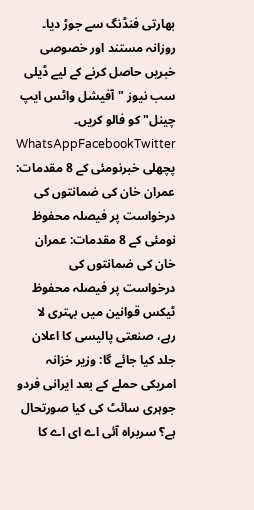بھارتی فنڈنگ سے جوڑ دیا۔
روزانہ مستند اور خصوصی خبریں حاصل کرنے کے لیے ڈیلی سب نیوز "آفیشل واٹس ایپ چینل" کو فالو کریں۔
WhatsAppFacebookTwitter پچھلی خبرنومئی کے 8 مقدمات: عمران خان کی ضمانتوں کی درخواست پر فیصلہ محفوظ نومئی کے 8 مقدمات: عمران خان کی ضمانتوں کی درخواست پر فیصلہ محفوظ ٹیکس قوانین میں بہتری لا رہے، صنعتی پالیسی کا اعلان جلد کیا جائے گا: وزیر خزانہ امریکی حملے کے بعد ایرانی فردو جوہری سائٹ کی کیا صورتحال ہے؟ سربراہ آئی اے ای اے کا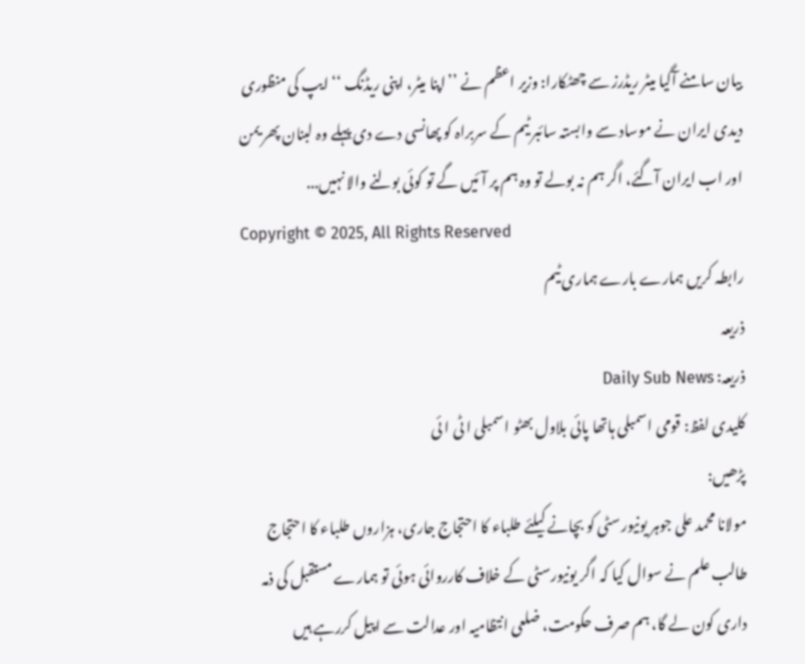بیان سامنے آگیا میٹر ریڈرز سے چھٹکارا: وزیر اعظم نے ’’اپنا میٹر، اپنی ریڈنگ ‘‘ ایپ کی منظوری دیدی ایران نے موساد سے وابستہ سائبر ٹیم کے سربراہ کو پھانسی دے دی پہلے وہ لبنان پھر یمن اور اب ایران آگئے، اگر ہم نہ بولے تو وہ ہم پر آئیں گے تو کوئی بولنے والا نہیں...
Copyright © 2025, All Rights Reserved
رابطہ کریں ہمارے بارے ہماری ٹیم
ذریعہ
ذریعہ: Daily Sub News
کلیدی لفظ: قومی اسمبلی ہاتھا پائی بلاول بھٹو اسمبلی ا ٹی ا ئی
پڑھیں:
مولانا محمد علی جوہر یونیورسٹی کو بچانے کیلئے طلباء کا احتجاج جاری، ہزاروں طلباء کا احتجاج
طالب علم نے سوال کیا کہ اگر یونیورسٹی کے خلاف کارروائی ہوئی تو ہمارے مستقبل کی ذمہ داری کون لے گا، ہم صرف حکومت، ضلعی انتظامیہ اور عدالت سے اپیل کررہے ہیں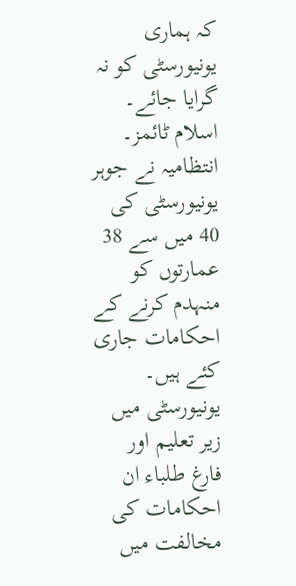کہ ہماری یونیورسٹی کو نہ گرایا جائے۔ اسلام ٹائمز۔ انتظامیہ نے جوہر یونیورسٹی کی 40 میں سے 38 عمارتوں کو منہدم کرنے کے احکامات جاری کئے ہیں۔ یونیورسٹی میں زیر تعلیم اور فارغ طلباء ان احکامات کی مخالفت میں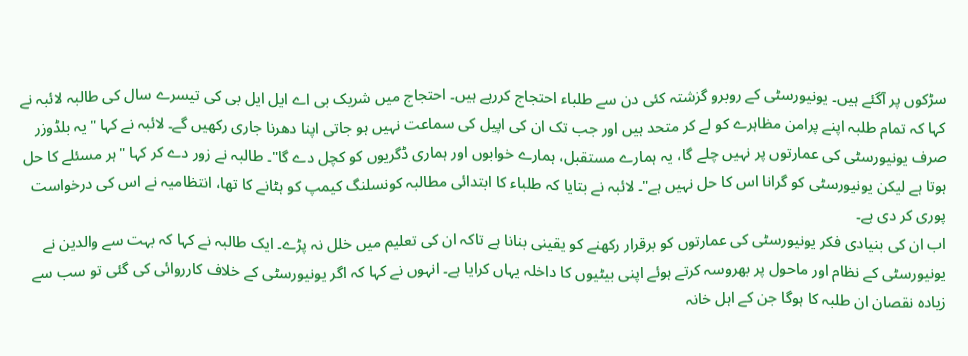سڑکوں پر آگئے ہیں۔ یونیورسٹی کے روبرو گزشتہ کئی دن سے طلباء احتجاج کررہے ہیں۔ احتجاج میں شریک بی اے ایل ایل بی کی تیسرے سال کی طالبہ لائبہ نے کہا کہ تمام طلبہ اپنے پرامن مظاہرے کو لے کر متحد ہیں اور جب تک ان کی اپیل کی سماعت نہیں ہو جاتی اپنا دھرنا جاری رکھیں گے۔ لائبہ نے کہا "یہ بلڈوزر صرف یونیورسٹی کی عمارتوں پر نہیں چلے گا، یہ ہمارے مستقبل، ہمارے خوابوں اور ہماری ڈگریوں کو کچل دے گا"۔ طالبہ نے زور دے کر کہا "ہر مسئلے کا حل ہوتا ہے لیکن یونیورسٹی کو گرانا اس کا حل نہیں ہے"۔ لائبہ نے بتایا کہ طلباء کا ابتدائی مطالبہ کونسلنگ کیمپ کو ہٹانے کا تھا، انتظامیہ نے اس کی درخواست پوری کر دی ہے۔
اب ان کی بنیادی فکر یونیورسٹی کی عمارتوں کو برقرار رکھنے کو یقینی بنانا ہے تاکہ ان کی تعلیم میں خلل نہ پڑے۔ ایک طالبہ نے کہا کہ بہت سے والدین نے یونیورسٹی کے نظام اور ماحول پر بھروسہ کرتے ہوئے اپنی بیٹیوں کا داخلہ یہاں کرایا ہے۔ انہوں نے کہا کہ اگر یونیورسٹی کے خلاف کارروائی کی گئی تو سب سے زیادہ نقصان ان طلبہ کا ہوگا جن کے اہل خانہ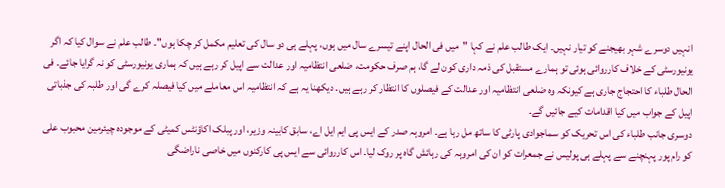انہیں دوسرے شہر بھیجنے کو تیار نہیں۔ ایک طالب علم نے کہا "میں فی الحال اپنے تیسرے سال میں ہوں، پہلے ہی دو سال کی تعلیم مکمل کر چکا ہوں"۔ طالب علم نے سوال کیا کہ اگر یونیورسٹی کے خلاف کارروائی ہوئی تو ہمارے مستقبل کی ذمہ داری کون لے گا، ہم صرف حکومت، ضلعی انتظامیہ اور عدالت سے اپیل کر رہے ہیں کہ ہماری یونیورسٹی کو نہ گرایا جائے۔ فی الحال طلباء کا احتجاج جاری ہے کیونکہ وہ ضلعی انتظامیہ اور عدالت کے فیصلوں کا انتظار کر رہے ہیں۔ دیکھنا یہ ہے کہ انتظامیہ اس معاملے میں کیا فیصلہ کرے گی اور طلبہ کی جذباتی اپیل کے جواب میں کیا اقدامات کیے جائیں گے۔
دوسری جانب طلباء کی اس تحریک کو سماجوادی پارٹی کا ساتھ مل رہا ہے۔ امروہہ صدر کے ایس پی ایم ایل اے، سابق کابینہ وزیر، اور پبلک اکاؤنٹس کمیٹی کے موجودہ چیئرمین محبوب علی کو رام پور پہنچنے سے پہلے ہی پولیس نے جمعرات کو ان کی امروہہ کی رہائش گاہ پر روک لیا۔ اس کارروائی سے ایس پی کارکنوں میں خاصی ناراضگی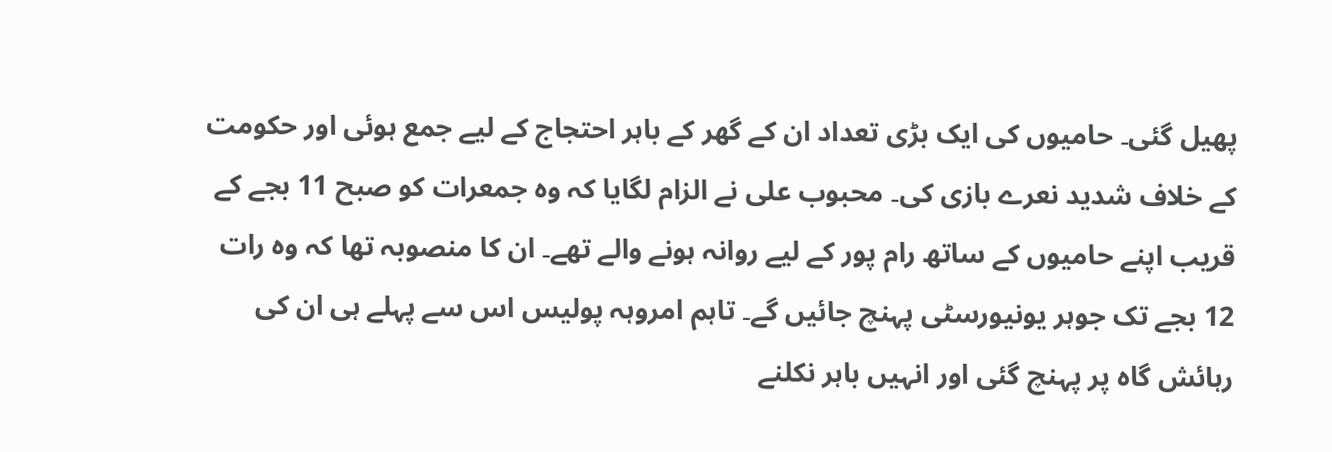پھیل گئی۔ حامیوں کی ایک بڑی تعداد ان کے گھر کے باہر احتجاج کے لیے جمع ہوئی اور حکومت کے خلاف شدید نعرے بازی کی۔ محبوب علی نے الزام لگایا کہ وہ جمعرات کو صبح 11 بجے کے قریب اپنے حامیوں کے ساتھ رام پور کے لیے روانہ ہونے والے تھے۔ ان کا منصوبہ تھا کہ وہ رات 12 بجے تک جوہر یونیورسٹی پہنچ جائیں گے۔ تاہم امروہہ پولیس اس سے پہلے ہی ان کی رہائش گاہ پر پہنچ گئی اور انہیں باہر نکلنے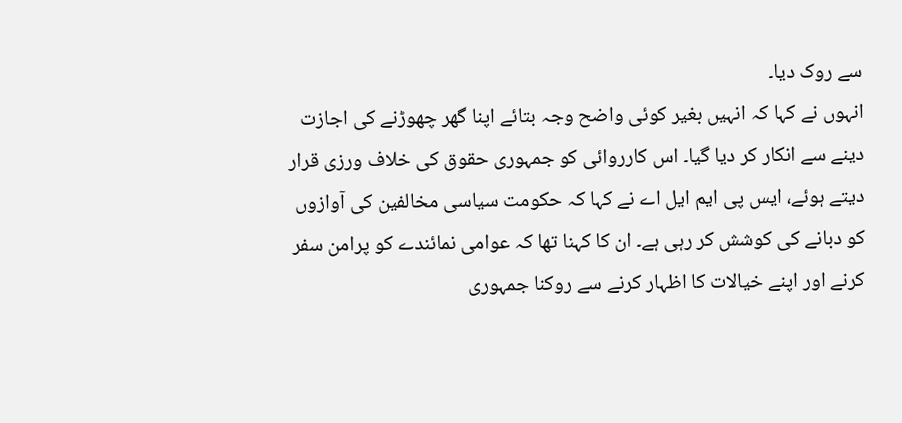سے روک دیا۔
انہوں نے کہا کہ انہیں بغیر کوئی واضح وجہ بتائے اپنا گھر چھوڑنے کی اجازت دینے سے انکار کر دیا گیا۔ اس کارروائی کو جمہوری حقوق کی خلاف ورزی قرار دیتے ہوئے، ایس پی ایم ایل اے نے کہا کہ حکومت سیاسی مخالفین کی آوازوں کو دبانے کی کوشش کر رہی ہے۔ ان کا کہنا تھا کہ عوامی نمائندے کو پرامن سفر کرنے اور اپنے خیالات کا اظہار کرنے سے روکنا جمہوری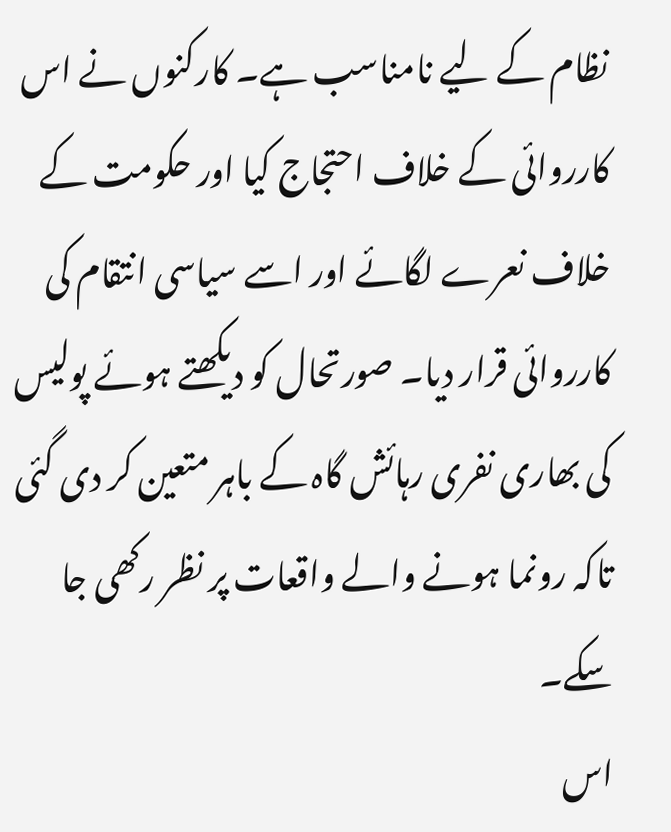نظام کے لیے نامناسب ہے۔ کارکنوں نے اس کارروائی کے خلاف احتجاج کیا اور حکومت کے خلاف نعرے لگائے اور اسے سیاسی انتقام کی کارروائی قرار دیا۔ صورتحال کو دیکھتے ہوئے پولیس کی بھاری نفری رہائش گاہ کے باہر متعین کر دی گئی تاکہ رونما ہونے والے واقعات پر نظر رکھی جا سکے۔
اس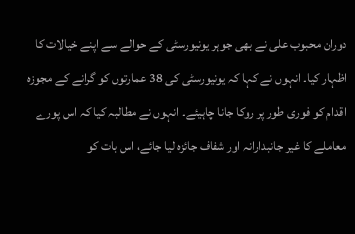دوران محبوب علی نے بھی جوہر یونیورسٹی کے حوالے سے اپنے خیالات کا اظہار کیا۔ انہوں نے کہا کہ یونیورسٹی کی 38 عمارتوں کو گرانے کے مجوزہ اقدام کو فوری طور پر روکا جانا چاہیئے۔ انہوں نے مطالبہ کیا کہ اس پورے معاملے کا غیر جانبدارانہ اور شفاف جائزہ لیا جائے، اس بات کو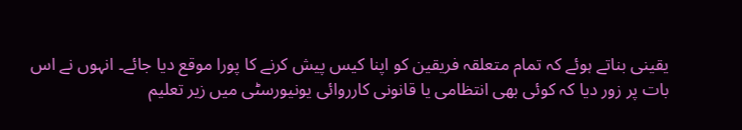یقینی بناتے ہوئے کہ تمام متعلقہ فریقین کو اپنا کیس پیش کرنے کا پورا موقع دیا جائے۔ انہوں نے اس بات پر زور دیا کہ کوئی بھی انتظامی یا قانونی کارروائی یونیورسٹی میں زیر تعلیم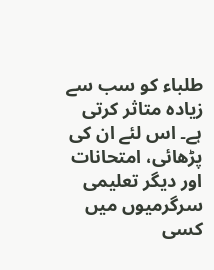طلباء کو سب سے زیادہ متاثر کرتی ہے۔ اس لئے ان کی پڑھائی، امتحانات اور دیگر تعلیمی سرگرمیوں میں کسی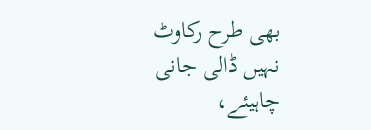بھی طرح رکاوٹ نہیں ڈالی جانی چاہیئے،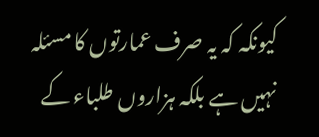کیونکہ کہ یہ صرف عمارتوں کا مسئلہ نہیں ہے بلکہ ہزاروں طلباء کے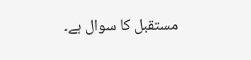مستقبل کا سوال ہے۔